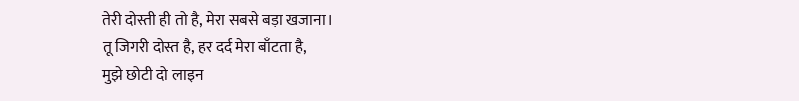तेरी दोस्ती ही तो है, मेरा सबसे बड़ा खजाना।
तू जिगरी दोस्त है, हर दर्द मेरा बाँटता है,
मुझे छोटी दो लाइन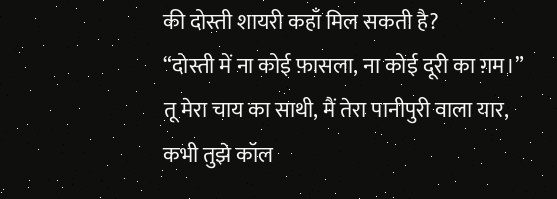की दोस्ती शायरी कहाँ मिल सकती है?
“दोस्ती में ना कोई फ़ासला, ना कोई दूरी का ग़म।”
तू मेरा चाय का साथी, मैं तेरा पानीपुरी वाला यार,
कभी तुझे कॉल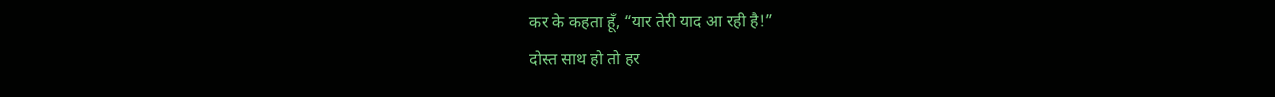कर के कहता हूँ, “यार तेरी याद आ रही है!”
दोस्त साथ हो तो हर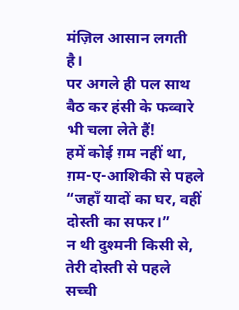मंज़िल आसान लगती है।
पर अगले ही पल साथ बैठ कर हंसी के फव्वारे भी चला लेते हैं!
हमें कोई ग़म नहीं था, ग़म-ए-आशिकी से पहले
“जहाँ यादों का घर, वहीं दोस्ती का सफर।”
न थी दुश्मनी किसी से, तेरी दोस्ती से पहले
सच्ची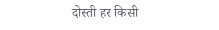दोस्ती हर किसी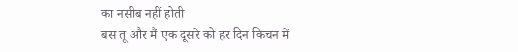का नसीब नहीं होती
बस तू और मैं एक दूसरे को हर दिन किचन में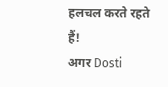हलचल करते रहते हैं!
अगर Dosti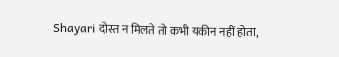Shayari दोस्त न मिलते तो कभी यकीन नहीं होता,